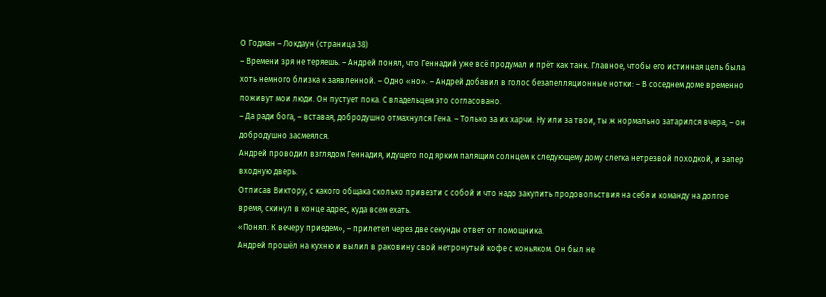О Годман – Локдаун (страница 38)
– Времени зря не теряешь. – Андрей понял, что Геннадий уже всё продумал и прёт как танк. Главное, чтобы его истинная цель была хоть немного близка к заявленной. – Одно «но». – Андрей добавил в голос безапелляционные нотки: – В соседнем доме временно поживут мои люди. Он пустует пока. С владельцем это согласовано.
– Да ради бога, – вставая, добродушно отмахнулся Гена. – Только за их харчи. Ну или за твои, ты ж нормально затарился вчера, – он добродушно засмеялся.
Андрей проводил взглядом Геннадия, идущего под ярким палящим солнцем к следующему дому слегка нетрезвой походкой, и запер входную дверь.
Отписав Виктору, с какого общака сколько привезти с собой и что надо закупить продовольствия на себя и команду на долгое время, скинул в конце адрес, куда всем ехать.
«Понял. К вечеру приедем», – прилетел через две секунды ответ от помощника.
Андрей прошёл на кухню и вылил в раковину свой нетронутый кофе с коньяком. Он был не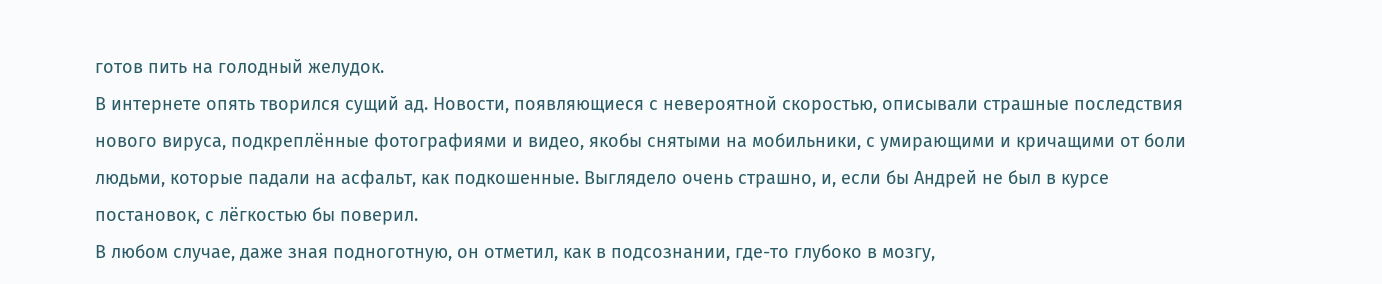готов пить на голодный желудок.
В интернете опять творился сущий ад. Новости, появляющиеся с невероятной скоростью, описывали страшные последствия нового вируса, подкреплённые фотографиями и видео, якобы снятыми на мобильники, с умирающими и кричащими от боли людьми, которые падали на асфальт, как подкошенные. Выглядело очень страшно, и, если бы Андрей не был в курсе постановок, с лёгкостью бы поверил.
В любом случае, даже зная подноготную, он отметил, как в подсознании, где-то глубоко в мозгу,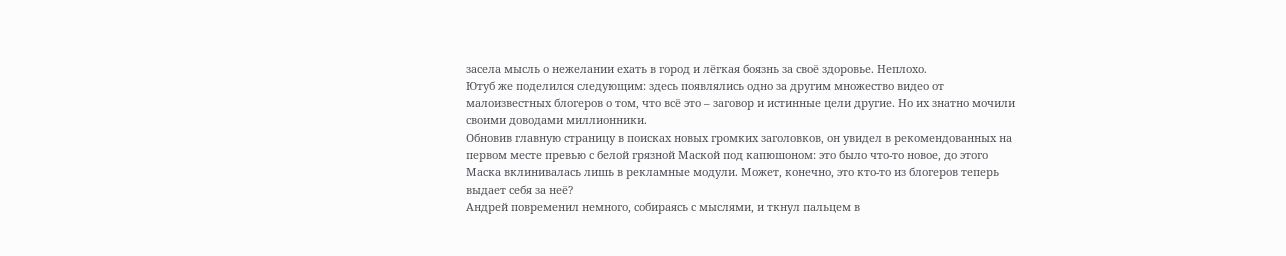засела мысль о нежелании ехать в город и лёгкая боязнь за своё здоровье. Неплохо.
Ютуб же поделился следующим: здесь появлялись одно за другим множество видео от малоизвестных блогеров о том, что всё это – заговор и истинные цели другие. Но их знатно мочили своими доводами миллионники.
Обновив главную страницу в поисках новых громких заголовков, он увидел в рекомендованных на первом месте превью с белой грязной Маской под капюшоном: это было что-то новое, до этого Маска вклинивалась лишь в рекламные модули. Может, конечно, это кто-то из блогеров теперь выдает себя за неё?
Андрей повременил немного, собираясь с мыслями, и ткнул пальцем в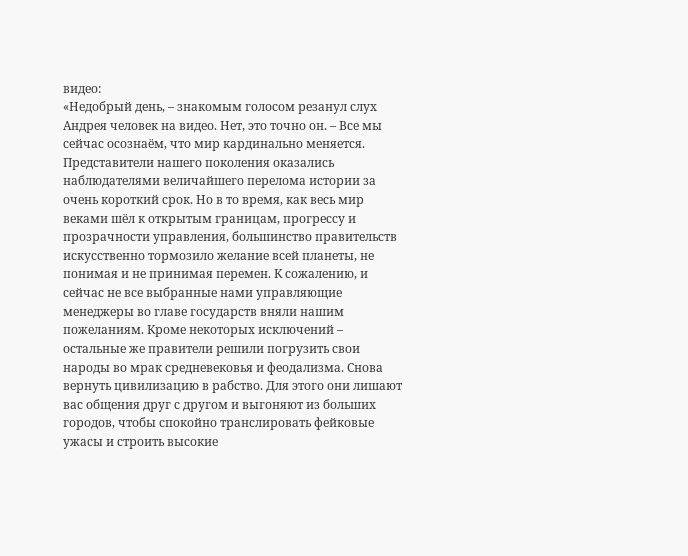видео:
«Недобрый день, – знакомым голосом резанул слух Андрея человек на видео. Нет, это точно он. – Все мы сейчас осознаём, что мир кардинально меняется. Представители нашего поколения оказались наблюдателями величайшего перелома истории за очень короткий срок. Но в то время, как весь мир веками шёл к открытым границам, прогрессу и прозрачности управления, большинство правительств искусственно тормозило желание всей планеты, не понимая и не принимая перемен. К сожалению, и сейчас не все выбранные нами управляющие менеджеры во главе государств вняли нашим пожеланиям. Кроме некоторых исключений – остальные же правители решили погрузить свои народы во мрак средневековья и феодализма. Снова вернуть цивилизацию в рабство. Для этого они лишают вас общения друг с другом и выгоняют из больших городов, чтобы спокойно транслировать фейковые ужасы и строить высокие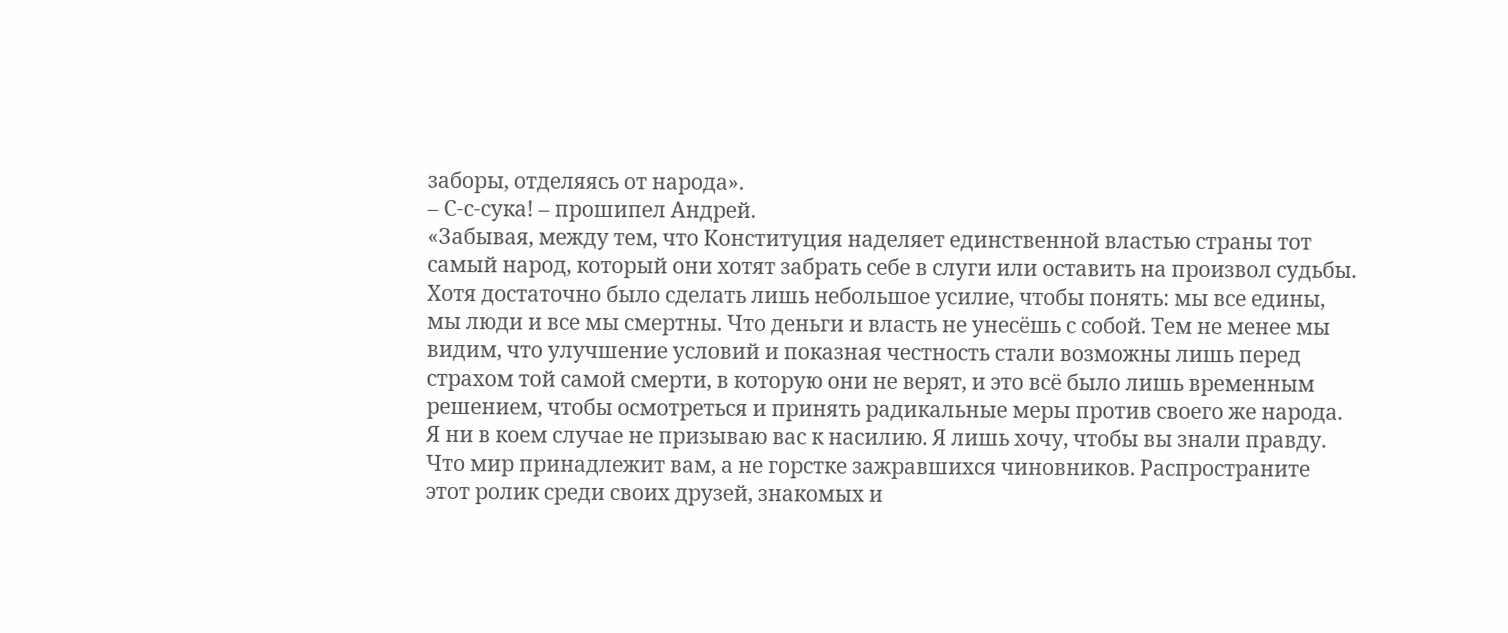заборы, отделяясь от народа».
– С-с-сука! – прошипел Андрей.
«Забывая, между тем, что Конституция наделяет единственной властью страны тот самый народ, который они хотят забрать себе в слуги или оставить на произвол судьбы. Хотя достаточно было сделать лишь небольшое усилие, чтобы понять: мы все едины, мы люди и все мы смертны. Что деньги и власть не унесёшь с собой. Тем не менее мы видим, что улучшение условий и показная честность стали возможны лишь перед страхом той самой смерти, в которую они не верят, и это всё было лишь временным решением, чтобы осмотреться и принять радикальные меры против своего же народа. Я ни в коем случае не призываю вас к насилию. Я лишь хочу, чтобы вы знали правду. Что мир принадлежит вам, а не горстке зажравшихся чиновников. Распространите этот ролик среди своих друзей, знакомых и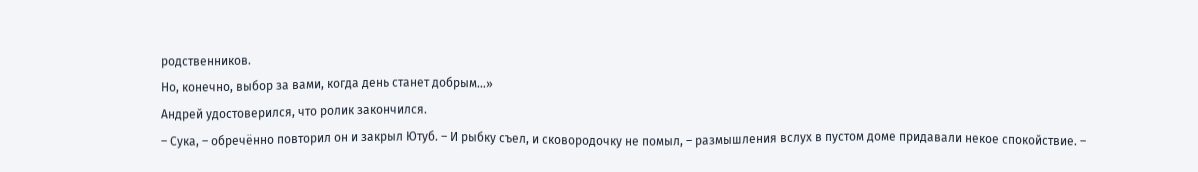родственников.
Но, конечно, выбор за вами, когда день станет добрым…»
Андрей удостоверился, что ролик закончился.
– Сука, – обречённо повторил он и закрыл Ютуб. – И рыбку съел, и сковородочку не помыл, – размышления вслух в пустом доме придавали некое спокойствие. –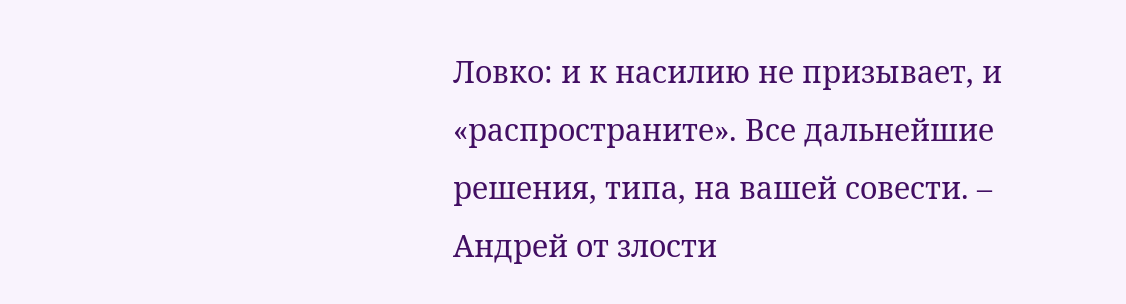Ловко: и к насилию не призывает, и «распространите». Все дальнейшие решения, типа, на вашей совести. – Андрей от злости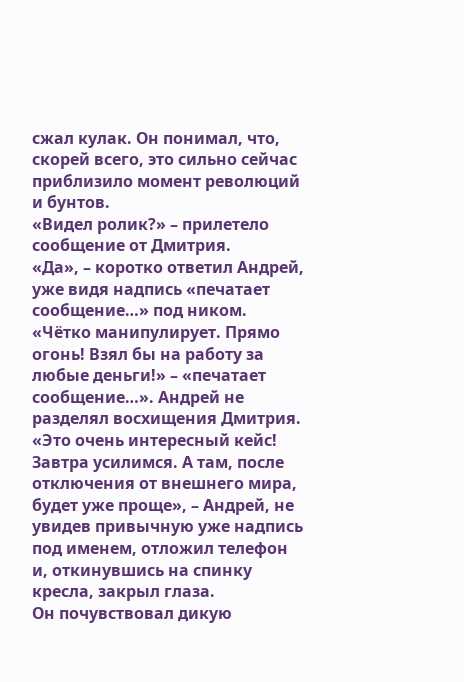сжал кулак. Он понимал, что, скорей всего, это сильно сейчас приблизило момент революций и бунтов.
«Видел ролик?» – прилетело сообщение от Дмитрия.
«Да», – коротко ответил Андрей, уже видя надпись «печатает сообщение…» под ником.
«Чётко манипулирует. Прямо огонь! Взял бы на работу за любые деньги!» – «печатает сообщение…». Андрей не разделял восхищения Дмитрия.
«Это очень интересный кейс! Завтра усилимся. А там, после отключения от внешнего мира, будет уже проще», – Андрей, не увидев привычную уже надпись под именем, отложил телефон и, откинувшись на спинку кресла, закрыл глаза.
Он почувствовал дикую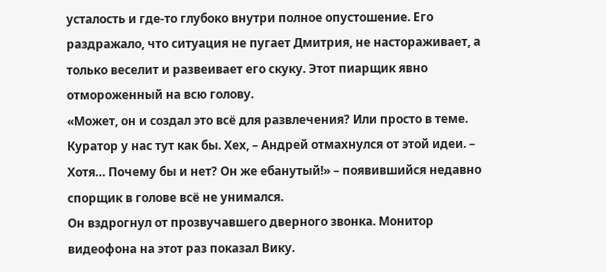усталость и где-то глубоко внутри полное опустошение. Его раздражало, что ситуация не пугает Дмитрия, не настораживает, а только веселит и развеивает его скуку. Этот пиарщик явно отмороженный на всю голову.
«Может, он и создал это всё для развлечения? Или просто в теме. Куратор у нас тут как бы. Хех, – Андрей отмахнулся от этой идеи. – Хотя… Почему бы и нет? Он же ебанутый!» – появившийся недавно спорщик в голове всё не унимался.
Он вздрогнул от прозвучавшего дверного звонка. Монитор видеофона на этот раз показал Вику.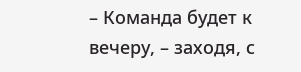– Команда будет к вечеру, – заходя, с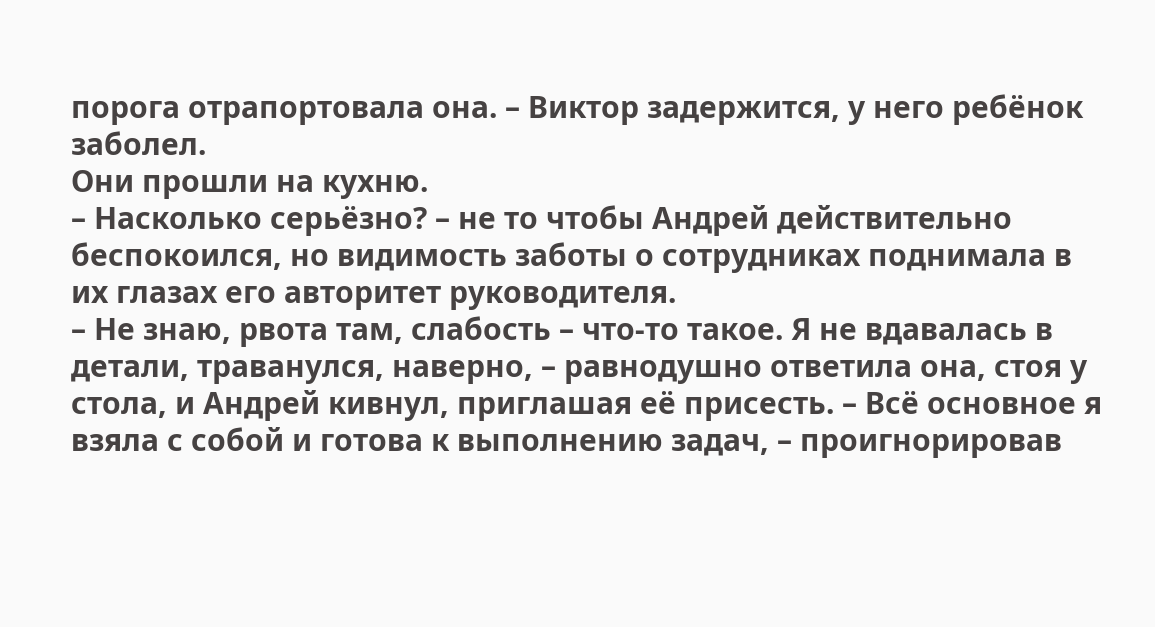порога отрапортовала она. – Виктор задержится, у него ребёнок заболел.
Они прошли на кухню.
– Насколько серьёзно? – не то чтобы Андрей действительно беспокоился, но видимость заботы о сотрудниках поднимала в их глазах его авторитет руководителя.
– Не знаю, рвота там, слабость – что-то такое. Я не вдавалась в детали, траванулся, наверно, – равнодушно ответила она, стоя у стола, и Андрей кивнул, приглашая её присесть. – Всё основное я взяла с собой и готова к выполнению задач, – проигнорировав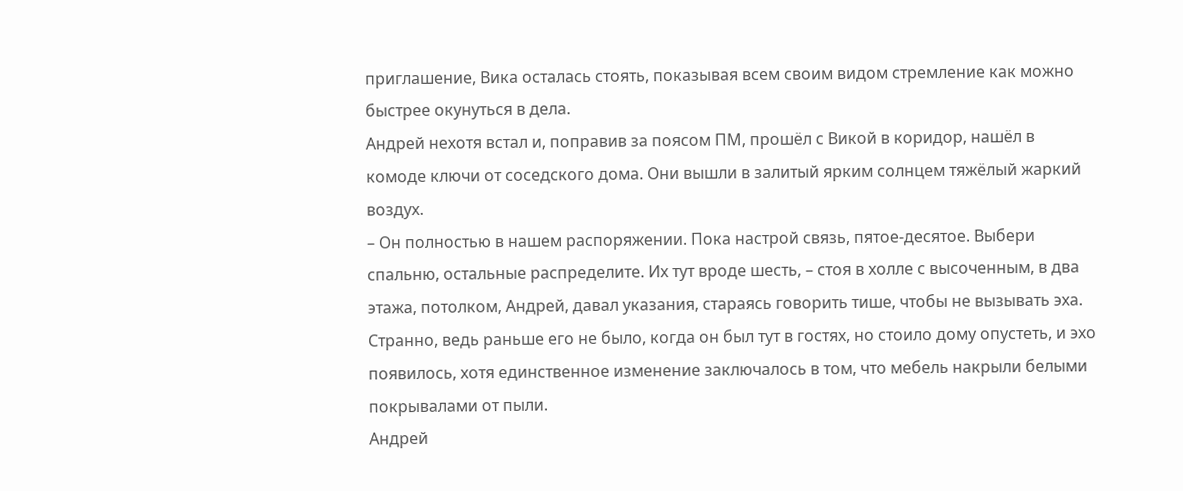приглашение, Вика осталась стоять, показывая всем своим видом стремление как можно быстрее окунуться в дела.
Андрей нехотя встал и, поправив за поясом ПМ, прошёл с Викой в коридор, нашёл в комоде ключи от соседского дома. Они вышли в залитый ярким солнцем тяжёлый жаркий воздух.
– Он полностью в нашем распоряжении. Пока настрой связь, пятое-десятое. Выбери спальню, остальные распределите. Их тут вроде шесть, – стоя в холле с высоченным, в два этажа, потолком, Андрей, давал указания, стараясь говорить тише, чтобы не вызывать эха. Странно, ведь раньше его не было, когда он был тут в гостях, но стоило дому опустеть, и эхо появилось, хотя единственное изменение заключалось в том, что мебель накрыли белыми покрывалами от пыли.
Андрей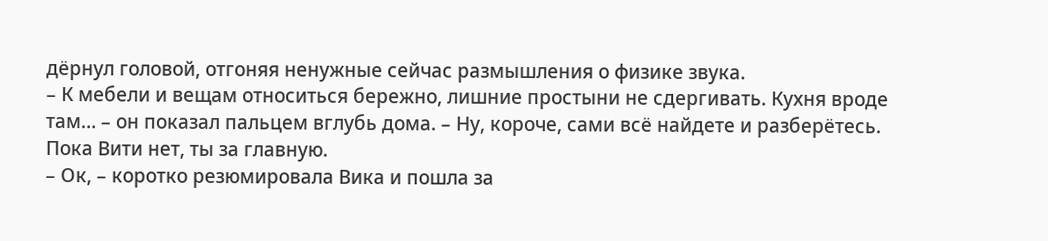дёрнул головой, отгоняя ненужные сейчас размышления о физике звука.
– К мебели и вещам относиться бережно, лишние простыни не сдергивать. Кухня вроде там… – он показал пальцем вглубь дома. – Ну, короче, сами всё найдете и разберётесь. Пока Вити нет, ты за главную.
– Ок, – коротко резюмировала Вика и пошла за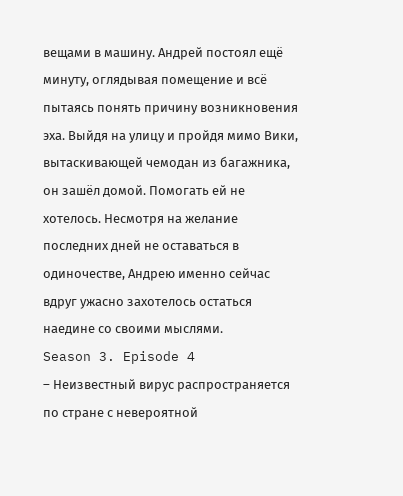вещами в машину. Андрей постоял ещё минуту, оглядывая помещение и всё пытаясь понять причину возникновения эха. Выйдя на улицу и пройдя мимо Вики, вытаскивающей чемодан из багажника, он зашёл домой. Помогать ей не хотелось. Несмотря на желание последних дней не оставаться в одиночестве, Андрею именно сейчас вдруг ужасно захотелось остаться наедине со своими мыслями.
Season 3. Episode 4
– Неизвестный вирус распространяется по стране с невероятной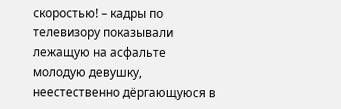скоростью! – кадры по телевизору показывали лежащую на асфальте молодую девушку, неестественно дёргающуюся в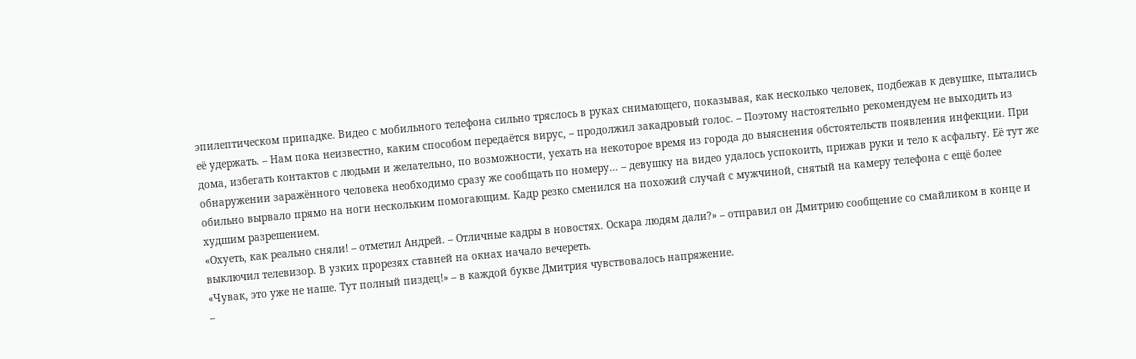эпилептическом припадке. Видео с мобильного телефона сильно тряслось в руках снимающего, показывая, как несколько человек, подбежав к девушке, пытались её удержать. – Нам пока неизвестно, каким способом передаётся вирус, – продолжил закадровый голос. – Поэтому настоятельно рекомендуем не выходить из дома, избегать контактов с людьми и желательно, по возможности, уехать на некоторое время из города до выяснения обстоятельств появления инфекции. При обнаружении заражённого человека необходимо сразу же сообщать по номеру… – девушку на видео удалось успокоить, прижав руки и тело к асфальту. Её тут же обильно вырвало прямо на ноги нескольким помогающим. Кадр резко сменился на похожий случай с мужчиной, снятый на камеру телефона с ещё более худшим разрешением.
«Охуеть, как реально сняли! – отметил Андрей. – Отличные кадры в новостях. Оскара людям дали?» – отправил он Дмитрию сообщение со смайликом в конце и выключил телевизор. В узких прорезях ставней на окнах начало вечереть.
«Чувак, это уже не наше. Тут полный пиздец!» – в каждой букве Дмитрия чувствовалось напряжение.
–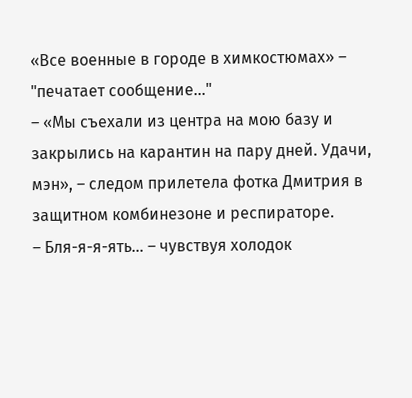«Все военные в городе в химкостюмах» – "печатает сообщение…"
– «Мы съехали из центра на мою базу и закрылись на карантин на пару дней. Удачи, мэн», – следом прилетела фотка Дмитрия в защитном комбинезоне и респираторе.
– Бля-я-я-ять… – чувствуя холодок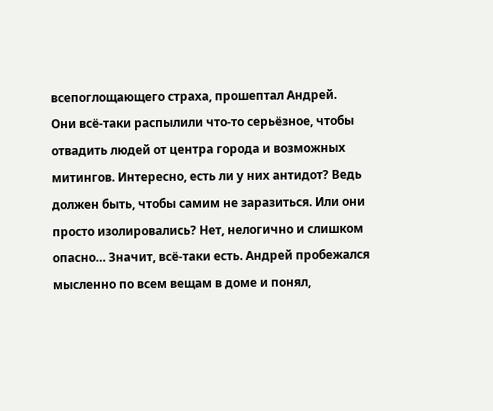всепоглощающего страха, прошептал Андрей.
Они всё-таки распылили что-то серьёзное, чтобы отвадить людей от центра города и возможных митингов. Интересно, есть ли у них антидот? Ведь должен быть, чтобы самим не заразиться. Или они просто изолировались? Нет, нелогично и слишком опасно… Значит, всё-таки есть. Андрей пробежался мысленно по всем вещам в доме и понял,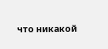что никакой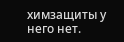химзащиты у него нет.